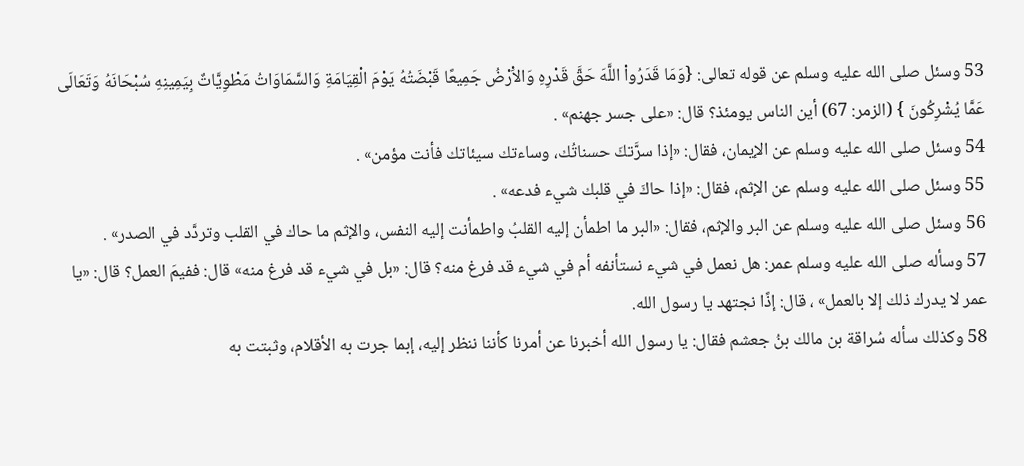53 وسئل صلى الله عليه وسلم عن قوله تعالى: {وَمَا قَدَرُواْ اللَّهَ حَقَّ قَدْرِهِ وَالاَْرْضُ جَمِيعًا قَبْضَتُهُ يَوْمَ الْقِيَامَةِ وَالسَّمَاوَاتُ مَطْوِيَّاتٌ بِيَمِينِهِ سُبْحَانَهُ وَتَعَالَى عَمَّا يُشْرِكُونَ } (الزمر: 67) أين الناس يومئذ؟ قال: «على جسر جهنم» .
54 وسئل صلى الله عليه وسلم عن الإيمان، فقال: «إذا سرَّتكَ حسناتُك، وساءتك سيئاتك فأنت مؤمن» .
55 وسئل صلى الله عليه وسلم عن الإثم، فقال: «إذا حاكَ في قلبك شيء فدعه» .
56 وسئل صلى الله عليه وسلم عن البر والإثم، فقال: «البر ما اطمأن إليه القلبُ واطمأنت إليه النفس، والإثم ما حاك في القلب وتردَّد في الصدر» .
57 وسأله صلى الله عليه وسلم عمر: هل نعمل في شيء نستأنفه أم في شيء قد فرغ منه؟ قال: «بل في شيء قد فرغ منه» قال: ففيمَ العمل؟ قال: «يا عمر لا يدرك ذلك إلا بالعمل» ، قال: إذًا نجتهد يا رسول الله.
58 وكذلك سأله سُراقة بن مالك بنُ جعشم فقال: يا رسول الله أخبرنا عن أمرنا كأننا ننظر إليه، إبما جرت به الأقلام، وثبتت به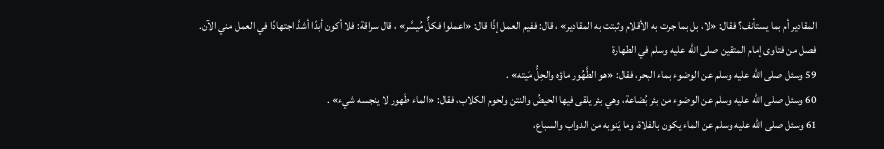المقادير أم بما يستأنف؟ فقال: «لا، بل بما جرت به الأقلام وثبتت به المقادير» ، قال: ففيم العمل إذًا قال: «اعملوا فكلٌّ مُيسَّر» ، قال سراقة: فلا أكون أبدًا أشدَّ اجتهادًا في العمل مني الآن.
فصل من فتاوى إمام المتقين صلى الله عليه وسلم في الطهارة
59 وسئل صلى الله عليه وسلم عن الوضوء بماء البحر، فقال: «هو الطَّهُور ماؤه والحِلُّ مَيته» .
60 وسئل صلى الله عليه وسلم عن الوضوء من بئر بُضاعة، وهي بئر يلقى فيها الحيضُ والنتن ولحوم الكلاب، فقال: «الماء طَهور لا ينجسه شيء» .
61 وسئل صلى الله عليه وسلم عن الماء يكون بالفلاة، وما يَنوبه من الدواب والسباع،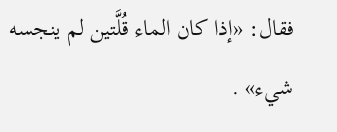فقال: «إذا كان الماء قُلَّتين لم ينجسه شيء» .